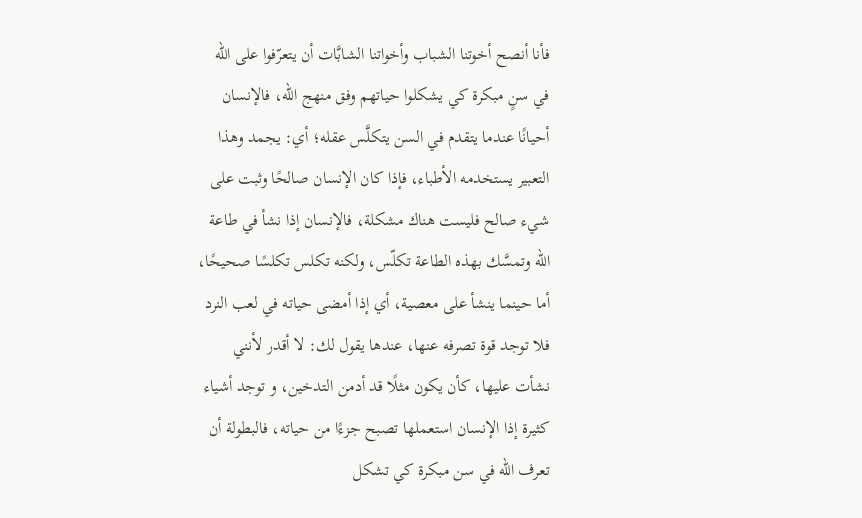فأنا أنصح أخوتنا الشباب وأخواتنا الشابَّات أن يتعرّفوا على الله في سنٍ مبكرة كي يشكلوا حياتهم وفق منهج الله، فالإنسان أحيانًا عندما يتقدم في السن يتكلَّس عقله؛ أي: يجمد وهذا التعبير يستخدمه الأطباء، فإذا كان الإنسان صالحًا وثبت على شيء صالح فليست هناك مشكلة، فالإنسان إذا نشأ في طاعة الله وتمسَّك بهذه الطاعة تكلّس، ولكنه تكلس تكلسًا صحيحًا، أما حينما ينشأ على معصية، أي إذا أمضى حياته في لعب النرد فلا توجد قوة تصرفه عنها، عندها يقول لك: لا أقدر لأنني نشأت عليها، كأن يكون مثلًا قد أدمن التدخين، و توجد أشياء كثيرة إذا الإنسان استعملها تصبح جزءًا من حياته، فالبطولة أن تعرف الله في سن مبكرة كي تشكل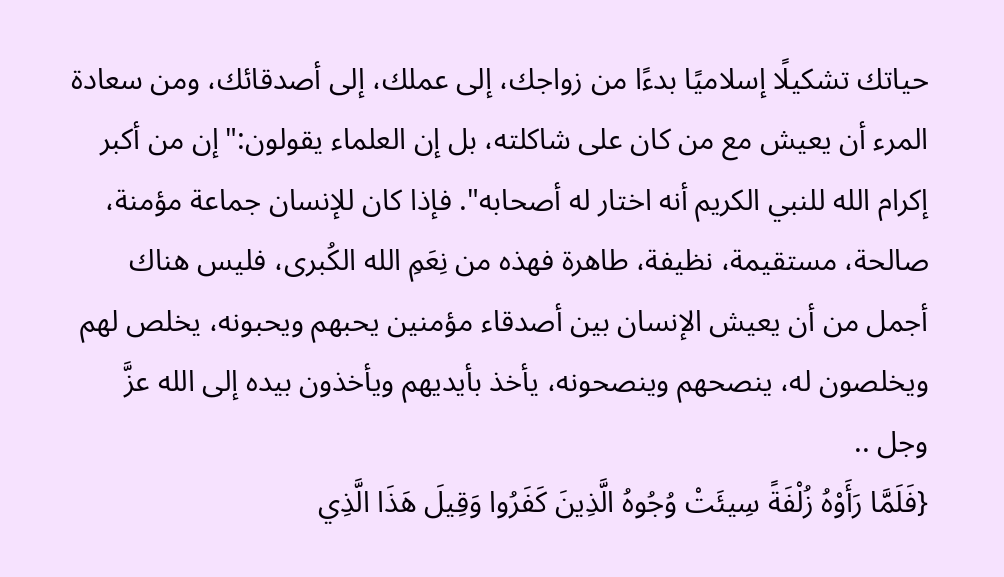حياتك تشكيلًا إسلاميًا بدءًا من زواجك، إلى عملك، إلى أصدقائك، ومن سعادة المرء أن يعيش مع من كان على شاكلته، بل إن العلماء يقولون:"إن من أكبر إكرام الله للنبي الكريم أنه اختار له أصحابه". فإذا كان للإنسان جماعة مؤمنة، صالحة، مستقيمة، نظيفة، طاهرة فهذه من نِعَمِ الله الكُبرى، فليس هناك أجمل من أن يعيش الإنسان بين أصدقاء مؤمنين يحبهم ويحبونه، يخلص لهم ويخلصون له، ينصحهم وينصحونه، يأخذ بأيديهم ويأخذون بيده إلى الله عزَّ وجل ..
{فَلَمَّا رَأَوْهُ زُلْفَةً سِيئَتْ وُجُوهُ الَّذِينَ كَفَرُوا وَقِيلَ هَذَا الَّذِي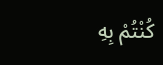كُنْتُمْ بِهِ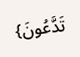تَدَّعُونَ}